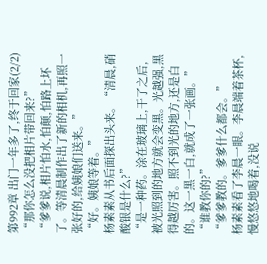第992章 出门一年多了,终于回家(2/2)
“那你怎么没把相片带回来?”
“爹爹说,相片怕水,怕颠,怕路上坏了。等清晨制作出了新的相机,再照一张好的,给姨娘们送来。”
“好。姨娘等着。”
杨素素从书后面探出头来。“清晨,硝酸银是什么?”
“是一种药。涂在玻璃上,干了之后,被光照到的地方就会变黑。光越强,黑得越厉害。照不到光的地方,还是白的。这一黑一白,就成了一张画。”
“谁教你的?”
“爹爹教的。爹爹什么都会。”
杨素素看了李晨一眼。李晨端着茶杯,慢悠悠地喝着,没说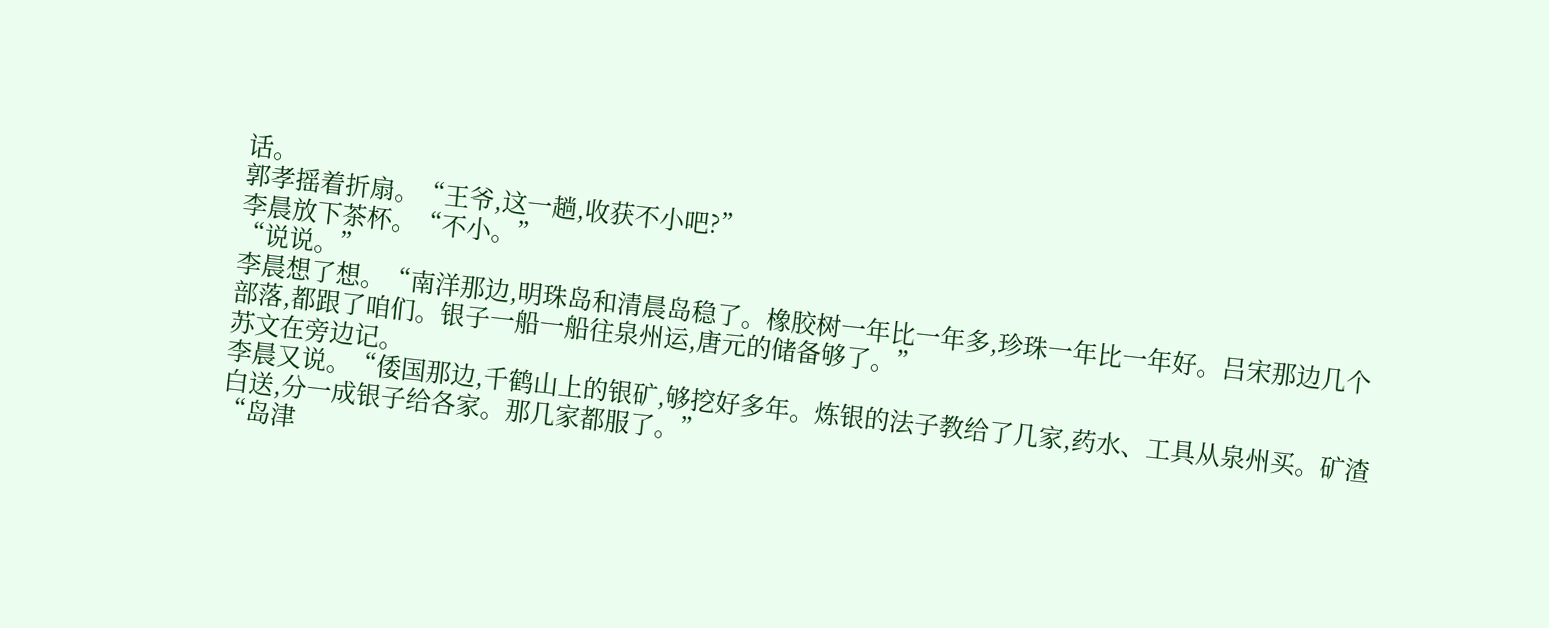话。
郭孝摇着折扇。“王爷,这一趟,收获不小吧?”
李晨放下茶杯。“不小。”
“说说。”
李晨想了想。“南洋那边,明珠岛和清晨岛稳了。橡胶树一年比一年多,珍珠一年比一年好。吕宋那边几个部落,都跟了咱们。银子一船一船往泉州运,唐元的储备够了。”
苏文在旁边记。
李晨又说。“倭国那边,千鹤山上的银矿,够挖好多年。炼银的法子教给了几家,药水、工具从泉州买。矿渣白送,分一成银子给各家。那几家都服了。”
“岛津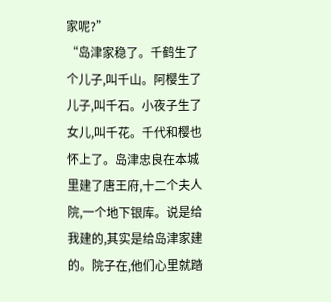家呢?”
“岛津家稳了。千鹤生了个儿子,叫千山。阿樱生了儿子,叫千石。小夜子生了女儿,叫千花。千代和樱也怀上了。岛津忠良在本城里建了唐王府,十二个夫人院,一个地下银库。说是给我建的,其实是给岛津家建的。院子在,他们心里就踏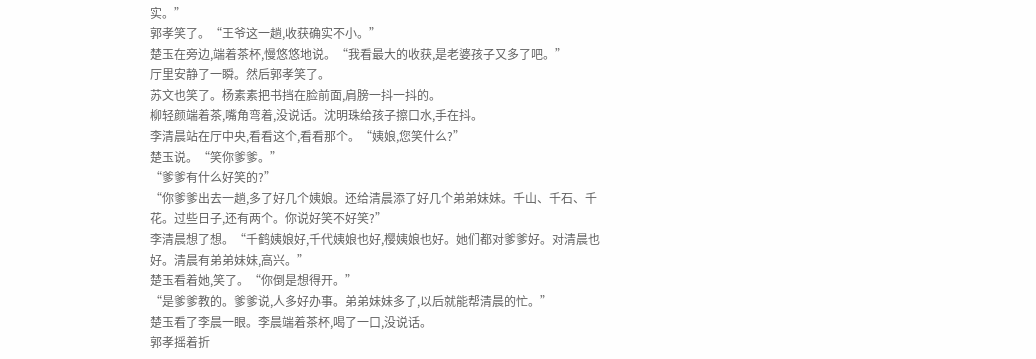实。”
郭孝笑了。“王爷这一趟,收获确实不小。”
楚玉在旁边,端着茶杯,慢悠悠地说。“我看最大的收获,是老婆孩子又多了吧。”
厅里安静了一瞬。然后郭孝笑了。
苏文也笑了。杨素素把书挡在脸前面,肩膀一抖一抖的。
柳轻颜端着茶,嘴角弯着,没说话。沈明珠给孩子擦口水,手在抖。
李清晨站在厅中央,看看这个,看看那个。“姨娘,您笑什么?”
楚玉说。“笑你爹爹。”
“爹爹有什么好笑的?”
“你爹爹出去一趟,多了好几个姨娘。还给清晨添了好几个弟弟妹妹。千山、千石、千花。过些日子,还有两个。你说好笑不好笑?”
李清晨想了想。“千鹤姨娘好,千代姨娘也好,樱姨娘也好。她们都对爹爹好。对清晨也好。清晨有弟弟妹妹,高兴。”
楚玉看着她,笑了。“你倒是想得开。”
“是爹爹教的。爹爹说,人多好办事。弟弟妹妹多了,以后就能帮清晨的忙。”
楚玉看了李晨一眼。李晨端着茶杯,喝了一口,没说话。
郭孝摇着折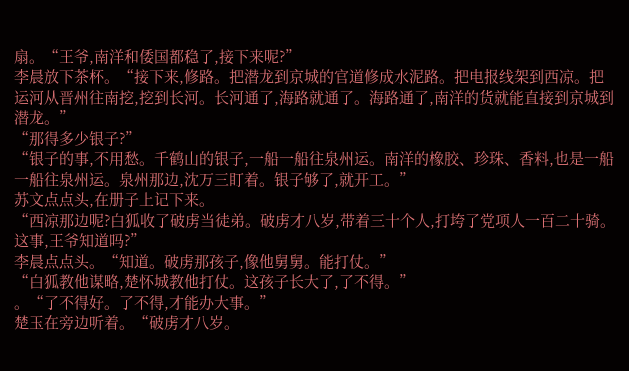扇。“王爷,南洋和倭国都稳了,接下来呢?”
李晨放下茶杯。“接下来,修路。把潜龙到京城的官道修成水泥路。把电报线架到西凉。把运河从晋州往南挖,挖到长河。长河通了,海路就通了。海路通了,南洋的货就能直接到京城到潜龙。”
“那得多少银子?”
“银子的事,不用愁。千鹤山的银子,一船一船往泉州运。南洋的橡胶、珍珠、香料,也是一船一船往泉州运。泉州那边,沈万三盯着。银子够了,就开工。”
苏文点点头,在册子上记下来。
“西凉那边呢?白狐收了破虏当徒弟。破虏才八岁,带着三十个人,打垮了党项人一百二十骑。这事,王爷知道吗?”
李晨点点头。“知道。破虏那孩子,像他舅舅。能打仗。”
“白狐教他谋略,楚怀城教他打仗。这孩子长大了,了不得。”
。“了不得好。了不得,才能办大事。”
楚玉在旁边听着。“破虏才八岁。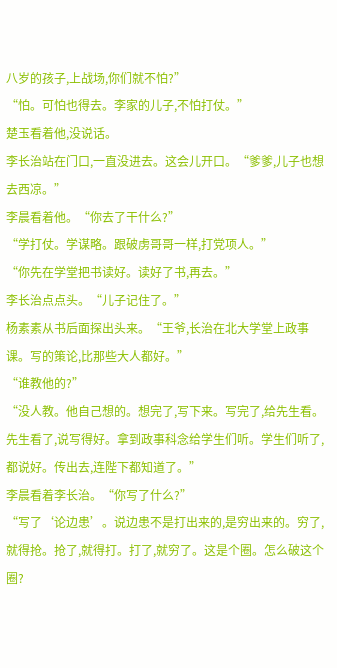八岁的孩子,上战场,你们就不怕?”
“怕。可怕也得去。李家的儿子,不怕打仗。”
楚玉看着他,没说话。
李长治站在门口,一直没进去。这会儿开口。“爹爹,儿子也想去西凉。”
李晨看着他。“你去了干什么?”
“学打仗。学谋略。跟破虏哥哥一样,打党项人。”
“你先在学堂把书读好。读好了书,再去。”
李长治点点头。“儿子记住了。”
杨素素从书后面探出头来。“王爷,长治在北大学堂上政事课。写的策论,比那些大人都好。”
“谁教他的?”
“没人教。他自己想的。想完了,写下来。写完了,给先生看。先生看了,说写得好。拿到政事科念给学生们听。学生们听了,都说好。传出去,连陛下都知道了。”
李晨看着李长治。“你写了什么?”
“写了‘论边患’。说边患不是打出来的,是穷出来的。穷了,就得抢。抢了,就得打。打了,就穷了。这是个圈。怎么破这个圈?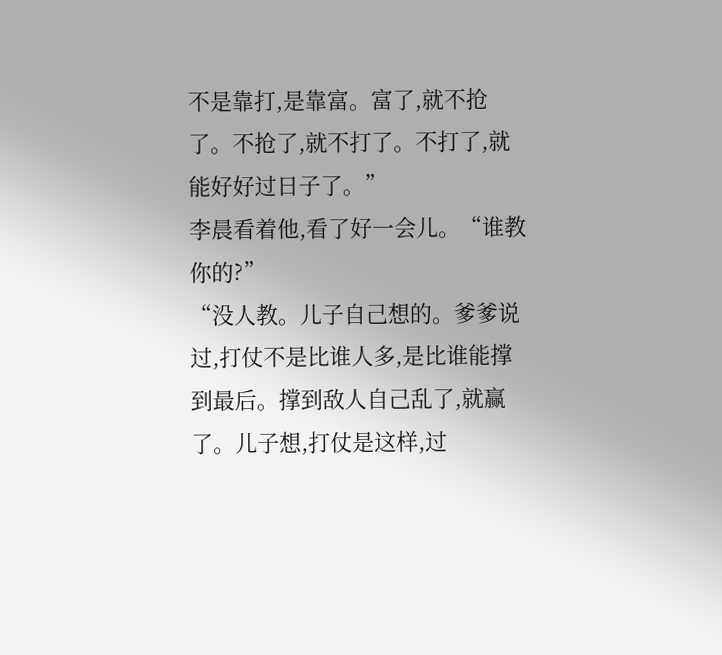不是靠打,是靠富。富了,就不抢了。不抢了,就不打了。不打了,就能好好过日子了。”
李晨看着他,看了好一会儿。“谁教你的?”
“没人教。儿子自己想的。爹爹说过,打仗不是比谁人多,是比谁能撑到最后。撑到敌人自己乱了,就赢了。儿子想,打仗是这样,过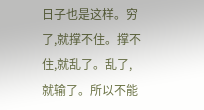日子也是这样。穷了,就撑不住。撑不住,就乱了。乱了,就输了。所以不能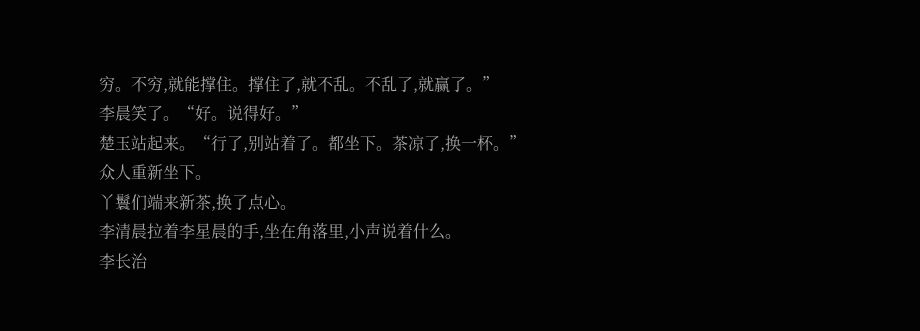穷。不穷,就能撑住。撑住了,就不乱。不乱了,就赢了。”
李晨笑了。“好。说得好。”
楚玉站起来。“行了,别站着了。都坐下。茶凉了,换一杯。”
众人重新坐下。
丫鬟们端来新茶,换了点心。
李清晨拉着李星晨的手,坐在角落里,小声说着什么。
李长治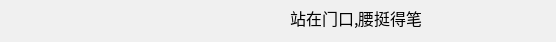站在门口,腰挺得笔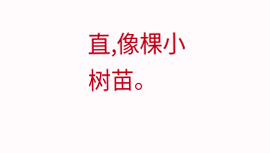直,像棵小树苗。